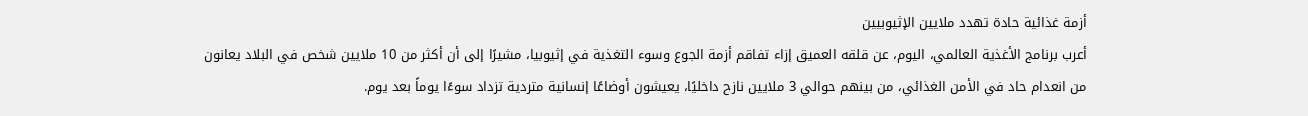أزمة غذائية حادة تهدد ملايين الإثيوبيين
أعرب برنامج الأغذية العالمي، اليوم، عن قلقه العميق إزاء تفاقم أزمة الجوع وسوء التغذية في إثيوبيا، مشيرًا إلى أن أكثر من 10 ملايين شخص في البلاد يعانون من انعدام حاد في الأمن الغذائي، من بينهم حوالي 3 ملايين نازح داخليًا، يعيشون أوضاعًا إنسانية متردية تزداد سوءًا يوماً بعد يوم.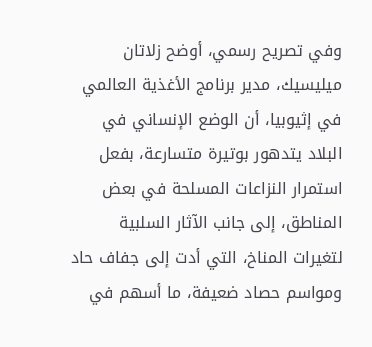وفي تصريح رسمي، أوضح زلاتان ميليسيك، مدير برنامج الأغذية العالمي في إثيوبيا، أن الوضع الإنساني في البلاد يتدهور بوتيرة متسارعة، بفعل استمرار النزاعات المسلحة في بعض المناطق، إلى جانب الآثار السلبية لتغيرات المناخ، التي أدت إلى جفاف حاد ومواسم حصاد ضعيفة، ما أسهم في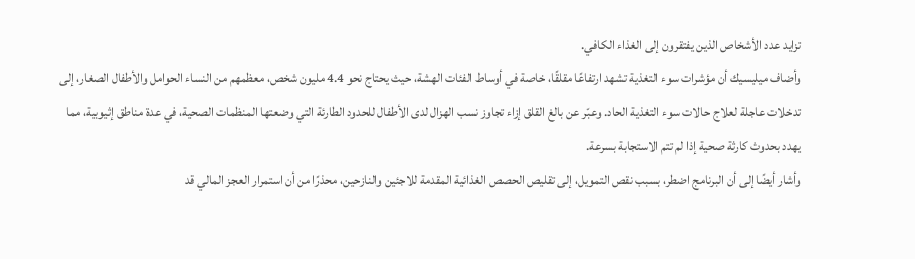تزايد عدد الأشخاص الذين يفتقرون إلى الغذاء الكافي.
وأضاف ميليسيك أن مؤشرات سوء التغذية تشهد ارتفاعًا مقلقًا، خاصة في أوساط الفئات الهشة، حيث يحتاج نحو 4.4 مليون شخص، معظمهم من النساء الحوامل والأطفال الصغار، إلى تدخلات عاجلة لعلاج حالات سوء التغذية الحاد. وعبّر عن بالغ القلق إزاء تجاوز نسب الهزال لدى الأطفال للحدود الطارئة التي وضعتها المنظمات الصحية، في عدة مناطق إثيوبية، مما يهدد بحدوث كارثة صحية إذا لم تتم الاستجابة بسرعة.
وأشار أيضًا إلى أن البرنامج اضطر، بسبب نقص التمويل، إلى تقليص الحصص الغذائية المقدمة للاجئين والنازحين، محذرًا من أن استمرار العجز المالي قد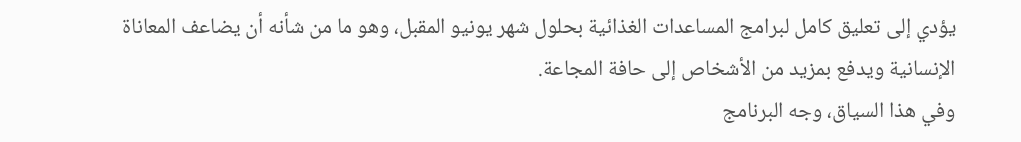يؤدي إلى تعليق كامل لبرامج المساعدات الغذائية بحلول شهر يونيو المقبل، وهو ما من شأنه أن يضاعف المعاناة الإنسانية ويدفع بمزيد من الأشخاص إلى حافة المجاعة.
وفي هذا السياق، وجه البرنامج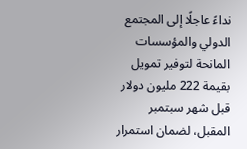نداءً عاجلًا إلى المجتمع الدولي والمؤسسات المانحة لتوفير تمويل بقيمة 222 مليون دولار قبل شهر سبتمبر المقبل، لضمان استمرار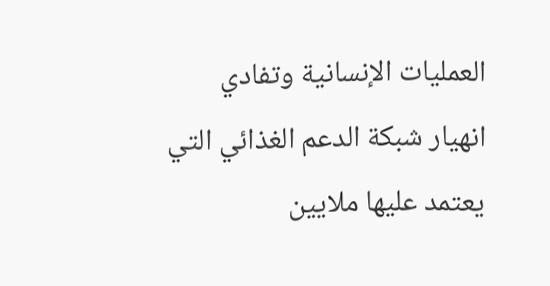العمليات الإنسانية وتفادي انهيار شبكة الدعم الغذائي التي يعتمد عليها ملايين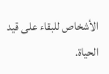الأشخاص للبقاء على قيد الحياة.